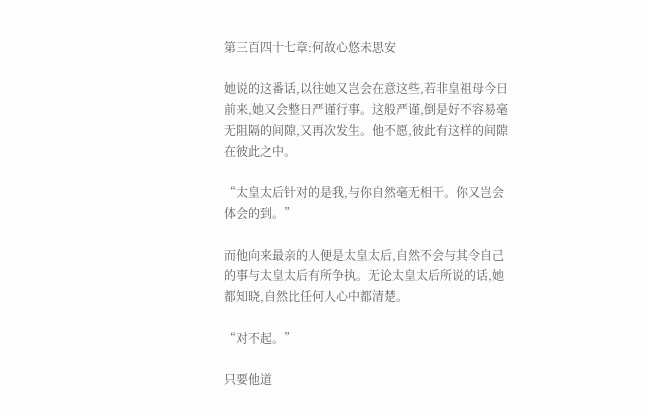第三百四十七章:何故心悠未思安

她说的这番话,以往她又岂会在意这些,若非皇祖母今日前来,她又会整日严谨行事。这般严谨,倒是好不容易毫无阻隔的间隙,又再次发生。他不愿,彼此有这样的间隙在彼此之中。

“太皇太后针对的是我,与你自然毫无相干。你又岂会体会的到。”

而他向来最亲的人便是太皇太后,自然不会与其令自己的事与太皇太后有所争执。无论太皇太后所说的话,她都知晓,自然比任何人心中都清楚。

“对不起。”

只要他道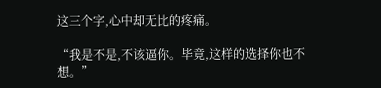这三个字,心中却无比的疼痛。

“我是不是,不该逼你。毕竟,这样的选择你也不想。”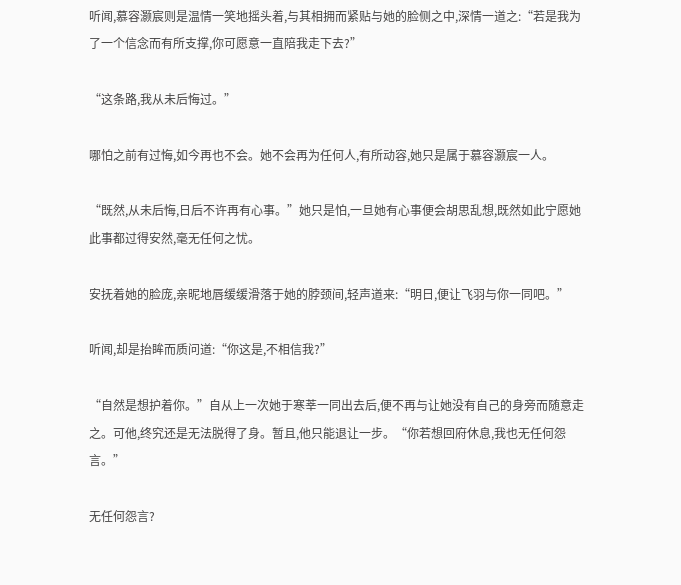听闻,慕容灏宸则是温情一笑地摇头着,与其相拥而紧贴与她的脸侧之中,深情一道之:“若是我为了一个信念而有所支撑,你可愿意一直陪我走下去?”

“这条路,我从未后悔过。”

哪怕之前有过悔,如今再也不会。她不会再为任何人,有所动容,她只是属于慕容灏宸一人。

“既然,从未后悔,日后不许再有心事。”她只是怕,一旦她有心事便会胡思乱想,既然如此宁愿她此事都过得安然,毫无任何之忧。

安抚着她的脸庞,亲昵地唇缓缓滑落于她的脖颈间,轻声道来:“明日,便让飞羽与你一同吧。”

听闻,却是抬眸而质问道:“你这是,不相信我?”

“自然是想护着你。”自从上一次她于寒莘一同出去后,便不再与让她没有自己的身旁而随意走之。可他,终究还是无法脱得了身。暂且,他只能退让一步。“你若想回府休息,我也无任何怨言。”

无任何怨言?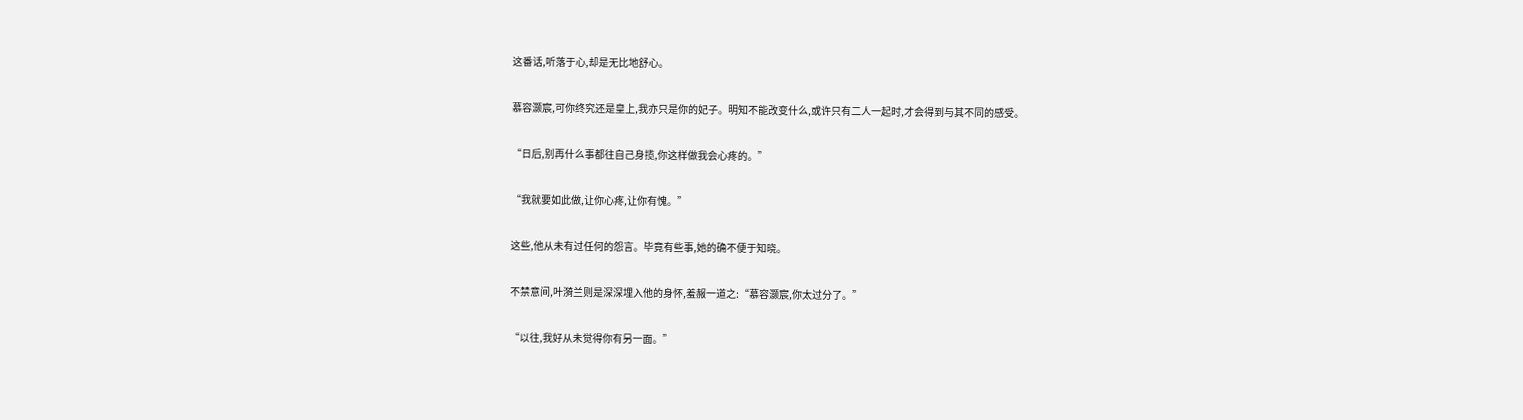这番话,听落于心,却是无比地舒心。

慕容灏宸,可你终究还是皇上,我亦只是你的妃子。明知不能改变什么,或许只有二人一起时,才会得到与其不同的感受。

“日后,别再什么事都往自己身揽,你这样做我会心疼的。”

“我就要如此做,让你心疼,让你有愧。”

这些,他从未有过任何的怨言。毕竟有些事,她的确不便于知晓。

不禁意间,叶漪兰则是深深埋入他的身怀,羞赧一道之:“慕容灏宸,你太过分了。”

“以往,我好从未觉得你有另一面。”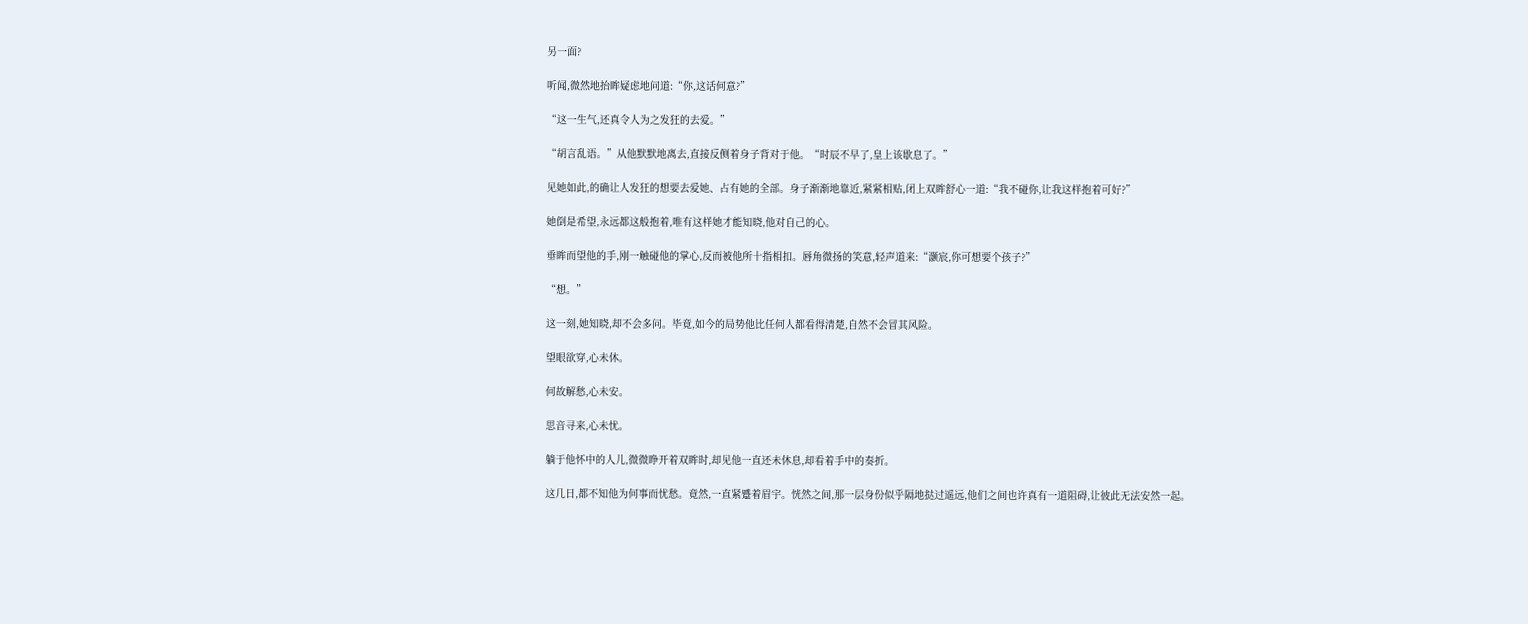另一面?

听闻,微然地抬眸疑虑地问道:“你,这话何意?”

“这一生气,还真令人为之发狂的去爱。”

“胡言乱语。”从他默默地离去,直接反侧着身子背对于他。“时辰不早了,皇上该歇息了。”

见她如此,的确让人发狂的想要去爱她、占有她的全部。身子渐渐地靠近,紧紧相贴,闭上双眸舒心一道:“我不碰你,让我这样抱着可好?”

她倒是希望,永远都这般抱着,唯有这样她才能知晓,他对自己的心。

垂眸而望他的手,刚一触碰他的掌心,反而被他所十指相扣。唇角微扬的笑意,轻声道来:“灏宸,你可想要个孩子?”

“想。”

这一刻,她知晓,却不会多问。毕竟,如今的局势他比任何人都看得清楚,自然不会冒其风险。

望眼欲穿,心未休。

何故解愁,心未安。

思音寻来,心未忧。

躺于他怀中的人儿,微微睁开着双眸时,却见他一直还未休息,却看着手中的奏折。

这几日,都不知他为何事而忧愁。竟然,一直紧蹙着眉宇。恍然之间,那一层身份似乎隔地挞过遥远,他们之间也许真有一道阻碍,让彼此无法安然一起。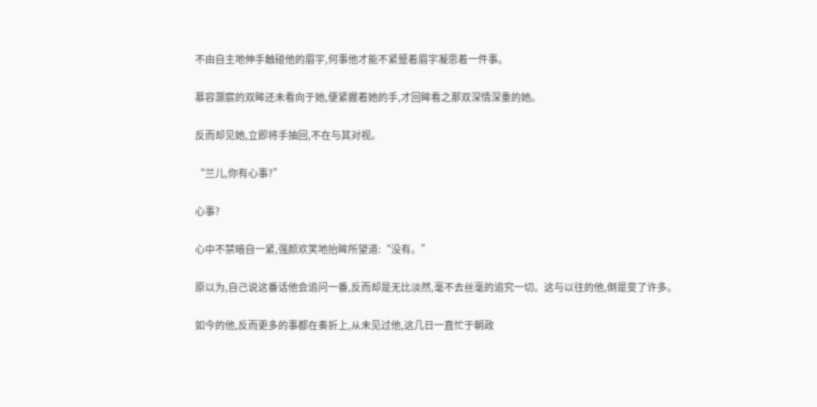不由自主地伸手触碰他的眉宇,何事他才能不紧蹙着眉宇凝思着一件事。

慕容灏宸的双眸还未看向于她,便紧握着她的手,才回眸看之那双深情深重的她。

反而却见她,立即将手抽回,不在与其对视。

“兰儿,你有心事?”

心事?

心中不禁暗自一紧,强颜欢笑地抬眸所望道:“没有。”

原以为,自己说这番话他会追问一番,反而却是无比淡然,毫不去丝毫的追究一切。这与以往的他,倒是变了许多。

如今的他,反而更多的事都在奏折上,从未见过他,这几日一直忙于朝政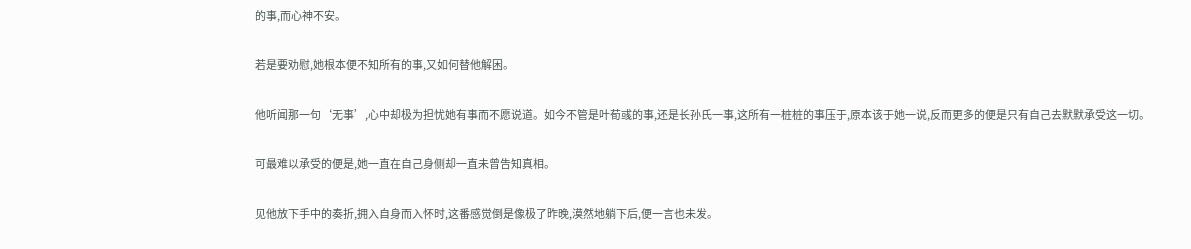的事,而心神不安。

若是要劝慰,她根本便不知所有的事,又如何替他解困。

他听闻那一句‘无事’,心中却极为担忧她有事而不愿说道。如今不管是叶荀彧的事,还是长孙氏一事,这所有一桩桩的事压于,原本该于她一说,反而更多的便是只有自己去默默承受这一切。

可最难以承受的便是,她一直在自己身侧却一直未曾告知真相。

见他放下手中的奏折,拥入自身而入怀时,这番感觉倒是像极了昨晚,漠然地躺下后,便一言也未发。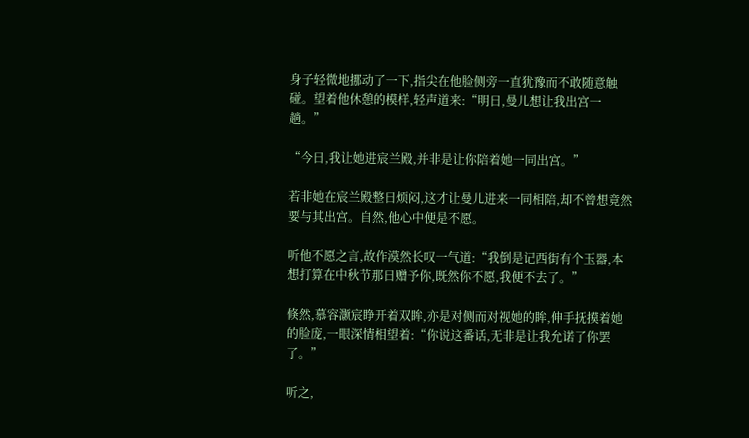身子轻微地挪动了一下,指尖在他脸侧旁一直犹豫而不敢随意触碰。望着他休憩的模样,轻声道来:“明日,曼儿想让我出宫一趟。”

“今日,我让她进宸兰殿,并非是让你陪着她一同出宫。”

若非她在宸兰殿整日烦闷,这才让曼儿进来一同相陪,却不曾想竟然要与其出宫。自然,他心中便是不愿。

听他不愿之言,故作漠然长叹一气道:“我倒是记西街有个玉器,本想打算在中秋节那日赠予你,既然你不愿,我便不去了。”

倏然,慕容灏宸睁开着双眸,亦是对侧而对视她的眸,伸手抚摸着她的脸庞,一眼深情相望着:“你说这番话,无非是让我允诺了你罢了。”

听之,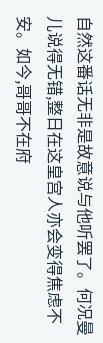自然这番话无非是故意说与他听罢了。何况曼儿说得无错,整日在这皇宫人亦会变得焦虑不安。如今,哥哥不在府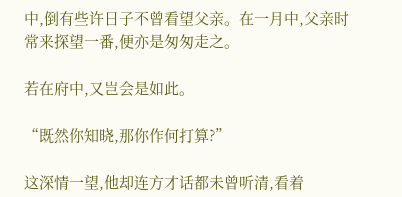中,倒有些许日子不曾看望父亲。在一月中,父亲时常来探望一番,便亦是匆匆走之。

若在府中,又岂会是如此。

“既然你知晓,那你作何打算?”

这深情一望,他却连方才话都未曾听清,看着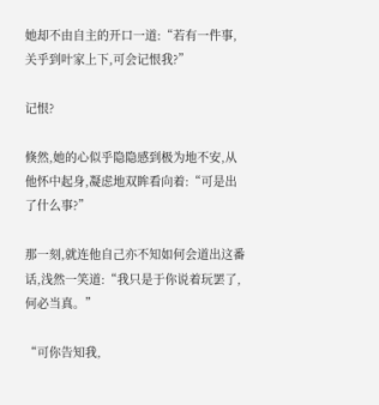她却不由自主的开口一道:“若有一件事,关乎到叶家上下,可会记恨我?”

记恨?

倏然,她的心似乎隐隐感到极为地不安,从他怀中起身,凝虑地双眸看向着:“可是出了什么事?”

那一刻,就连他自己亦不知如何会道出这番话,浅然一笑道:“我只是于你说着玩罢了,何必当真。”

“可你告知我,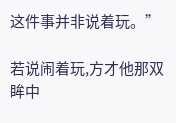这件事并非说着玩。”

若说闹着玩,方才他那双眸中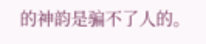的神韵是骗不了人的。